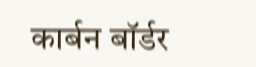कार्बन बॉर्डर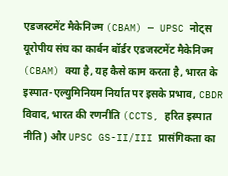एडजस्टमेंट मैकेनिज्म (CBAM) — UPSC नोट्स
यूरोपीय संघ का कार्बन बॉर्डर एडजस्टमेंट मैकेनिज्म (CBAM) क्या है, यह कैसे काम करता है, भारत के इस्पात-एल्युमिनियम निर्यात पर इसके प्रभाव, CBDR विवाद, भारत की रणनीति (CCTS, हरित इस्पात नीति) और UPSC GS-II/III प्रासंगिकता का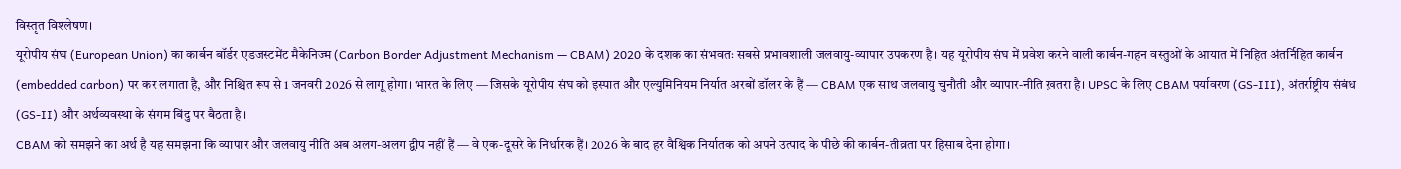विस्तृत विश्लेषण।
यूरोपीय संघ (European Union) का कार्बन बॉर्डर एडजस्टमेंट मैकेनिज्म (Carbon Border Adjustment Mechanism — CBAM) 2020 के दशक का संभवतः सबसे प्रभावशाली जलवायु-व्यापार उपकरण है। यह यूरोपीय संघ में प्रवेश करने वाली कार्बन-गहन वस्तुओं के आयात में निहित अंतर्निहित कार्बन (embedded carbon) पर कर लगाता है, और निश्चित रूप से 1 जनवरी 2026 से लागू होगा। भारत के लिए — जिसके यूरोपीय संघ को इस्पात और एल्युमिनियम निर्यात अरबों डॉलर के हैं — CBAM एक साथ जलवायु चुनौती और व्यापार-नीति ख़तरा है। UPSC के लिए CBAM पर्यावरण (GS-III), अंतर्राष्ट्रीय संबंध (GS-II) और अर्थव्यवस्था के संगम बिंदु पर बैठता है।
CBAM को समझने का अर्थ है यह समझना कि व्यापार और जलवायु नीति अब अलग-अलग द्वीप नहीं हैं — वे एक-दूसरे के निर्धारक हैं। 2026 के बाद हर वैश्विक निर्यातक को अपने उत्पाद के पीछे की कार्बन-तीव्रता पर हिसाब देना होगा।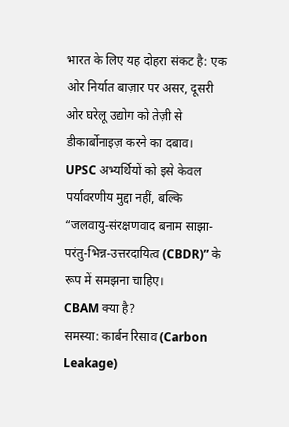भारत के लिए यह दोहरा संकट है: एक ओर निर्यात बाज़ार पर असर, दूसरी ओर घरेलू उद्योग को तेज़ी से डीकार्बोनाइज़ करने का दबाव। UPSC अभ्यर्थियों को इसे केवल पर्यावरणीय मुद्दा नहीं, बल्कि “जलवायु-संरक्षणवाद बनाम साझा-परंतु-भिन्न-उत्तरदायित्व (CBDR)” के रूप में समझना चाहिए।
CBAM क्या है?
समस्या: कार्बन रिसाव (Carbon Leakage)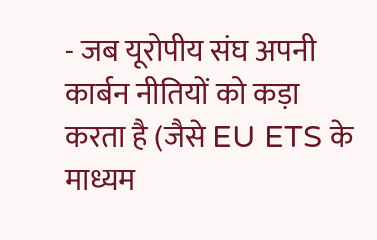- जब यूरोपीय संघ अपनी कार्बन नीतियों को कड़ा करता है (जैसे EU ETS के माध्यम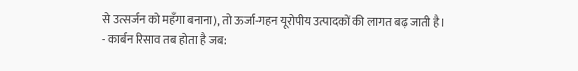से उत्सर्जन को महँगा बनाना), तो ऊर्जा-गहन यूरोपीय उत्पादकों की लागत बढ़ जाती है।
- कार्बन रिसाव तब होता है जब: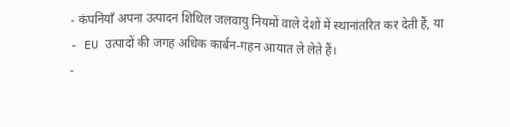- कंपनियाँ अपना उत्पादन शिथिल जलवायु नियमों वाले देशों में स्थानांतरित कर देती हैं, या
- EU उत्पादों की जगह अधिक कार्बन-गहन आयात ले लेते हैं।
-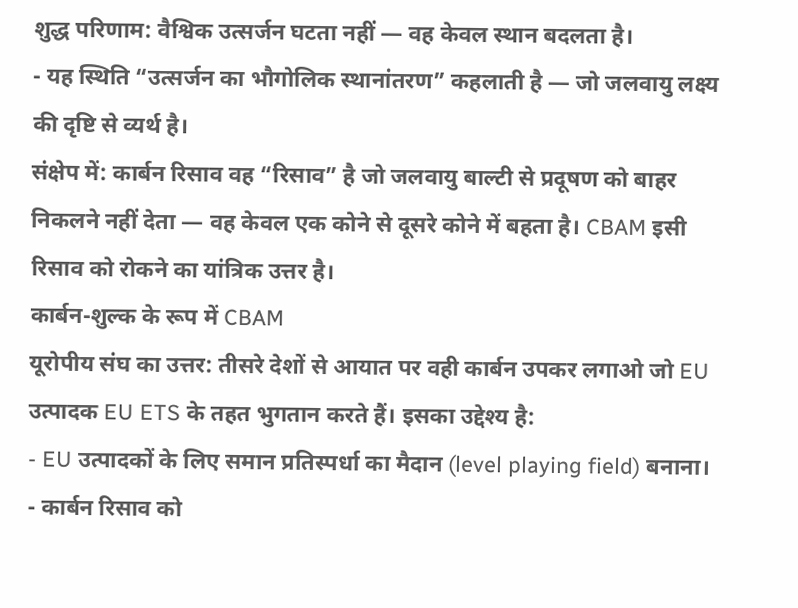शुद्ध परिणाम: वैश्विक उत्सर्जन घटता नहीं — वह केवल स्थान बदलता है।
- यह स्थिति “उत्सर्जन का भौगोलिक स्थानांतरण” कहलाती है — जो जलवायु लक्ष्य की दृष्टि से व्यर्थ है।
संक्षेप में: कार्बन रिसाव वह “रिसाव” है जो जलवायु बाल्टी से प्रदूषण को बाहर निकलने नहीं देता — वह केवल एक कोने से दूसरे कोने में बहता है। CBAM इसी रिसाव को रोकने का यांत्रिक उत्तर है।
कार्बन-शुल्क के रूप में CBAM
यूरोपीय संघ का उत्तर: तीसरे देशों से आयात पर वही कार्बन उपकर लगाओ जो EU उत्पादक EU ETS के तहत भुगतान करते हैं। इसका उद्देश्य है:
- EU उत्पादकों के लिए समान प्रतिस्पर्धा का मैदान (level playing field) बनाना।
- कार्बन रिसाव को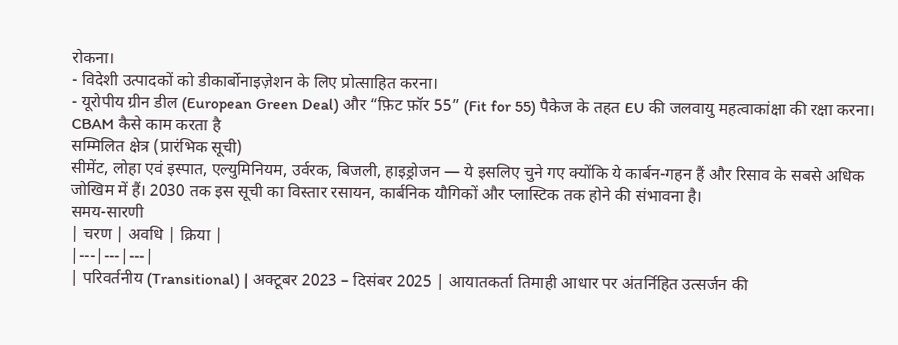रोकना।
- विदेशी उत्पादकों को डीकार्बोनाइज़ेशन के लिए प्रोत्साहित करना।
- यूरोपीय ग्रीन डील (European Green Deal) और “फ़िट फ़ॉर 55” (Fit for 55) पैकेज के तहत EU की जलवायु महत्वाकांक्षा की रक्षा करना।
CBAM कैसे काम करता है
सम्मिलित क्षेत्र (प्रारंभिक सूची)
सीमेंट, लोहा एवं इस्पात, एल्युमिनियम, उर्वरक, बिजली, हाइड्रोजन — ये इसलिए चुने गए क्योंकि ये कार्बन-गहन हैं और रिसाव के सबसे अधिक जोखिम में हैं। 2030 तक इस सूची का विस्तार रसायन, कार्बनिक यौगिकों और प्लास्टिक तक होने की संभावना है।
समय-सारणी
| चरण | अवधि | क्रिया |
|---|---|---|
| परिवर्तनीय (Transitional) | अक्टूबर 2023 – दिसंबर 2025 | आयातकर्ता तिमाही आधार पर अंतर्निहित उत्सर्जन की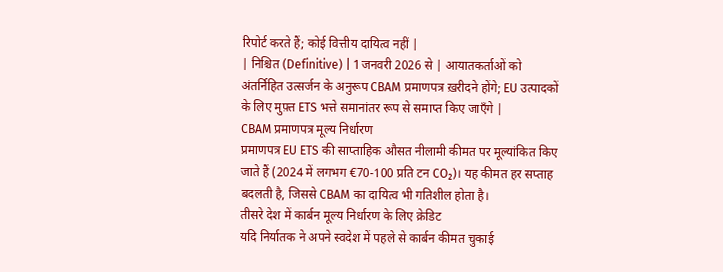रिपोर्ट करते हैं; कोई वित्तीय दायित्व नहीं |
| निश्चित (Definitive) | 1 जनवरी 2026 से | आयातकर्ताओं को अंतर्निहित उत्सर्जन के अनुरूप CBAM प्रमाणपत्र ख़रीदने होंगे; EU उत्पादकों के लिए मुफ़्त ETS भत्ते समानांतर रूप से समाप्त किए जाएँगे |
CBAM प्रमाणपत्र मूल्य निर्धारण
प्रमाणपत्र EU ETS की साप्ताहिक औसत नीलामी कीमत पर मूल्यांकित किए जाते हैं (2024 में लगभग €70-100 प्रति टन CO₂)। यह कीमत हर सप्ताह बदलती है, जिससे CBAM का दायित्व भी गतिशील होता है।
तीसरे देश में कार्बन मूल्य निर्धारण के लिए क्रेडिट
यदि निर्यातक ने अपने स्वदेश में पहले से कार्बन कीमत चुकाई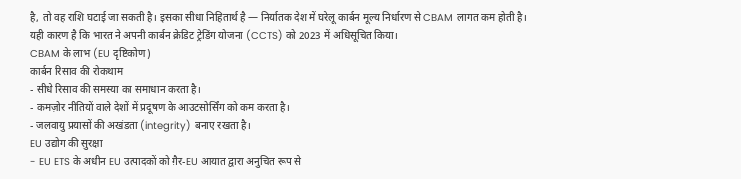है, तो वह राशि घटाई जा सकती है। इसका सीधा निहितार्थ है — निर्यातक देश में घरेलू कार्बन मूल्य निर्धारण से CBAM लागत कम होती है। यही कारण है कि भारत ने अपनी कार्बन क्रेडिट ट्रेडिंग योजना (CCTS) को 2023 में अधिसूचित किया।
CBAM के लाभ (EU दृष्टिकोण)
कार्बन रिसाव की रोकथाम
- सीधे रिसाव की समस्या का समाधान करता है।
- कमज़ोर नीतियों वाले देशों में प्रदूषण के आउटसोर्सिंग को कम करता है।
- जलवायु प्रयासों की अखंडता (integrity) बनाए रखता है।
EU उद्योग की सुरक्षा
- EU ETS के अधीन EU उत्पादकों को ग़ैर-EU आयात द्वारा अनुचित रूप से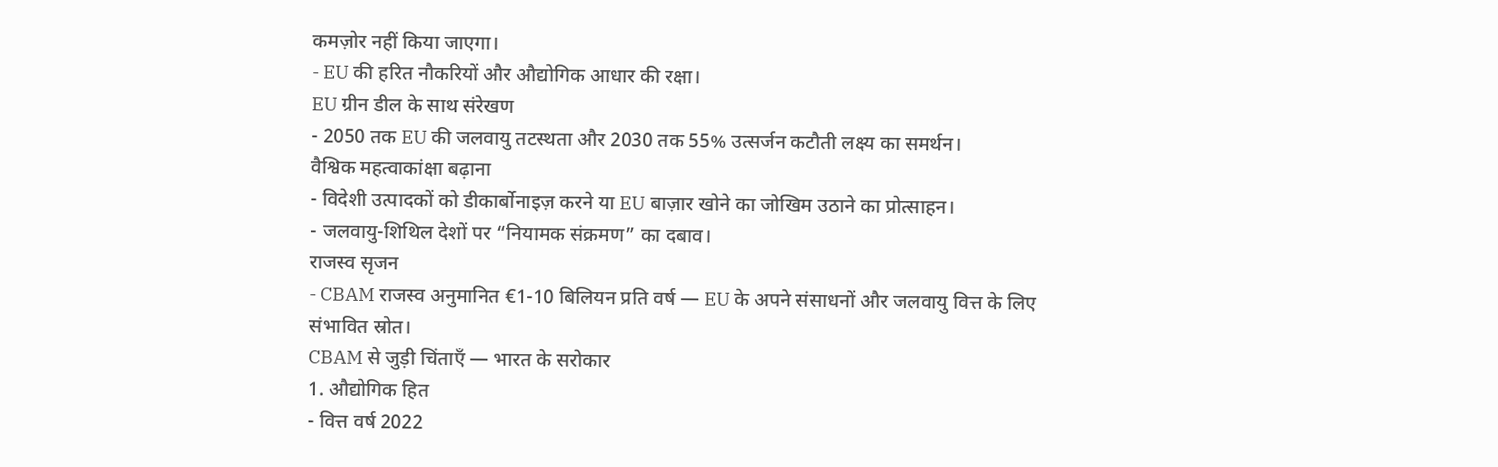कमज़ोर नहीं किया जाएगा।
- EU की हरित नौकरियों और औद्योगिक आधार की रक्षा।
EU ग्रीन डील के साथ संरेखण
- 2050 तक EU की जलवायु तटस्थता और 2030 तक 55% उत्सर्जन कटौती लक्ष्य का समर्थन।
वैश्विक महत्वाकांक्षा बढ़ाना
- विदेशी उत्पादकों को डीकार्बोनाइज़ करने या EU बाज़ार खोने का जोखिम उठाने का प्रोत्साहन।
- जलवायु-शिथिल देशों पर “नियामक संक्रमण” का दबाव।
राजस्व सृजन
- CBAM राजस्व अनुमानित €1-10 बिलियन प्रति वर्ष — EU के अपने संसाधनों और जलवायु वित्त के लिए संभावित स्रोत।
CBAM से जुड़ी चिंताएँ — भारत के सरोकार
1. औद्योगिक हित
- वित्त वर्ष 2022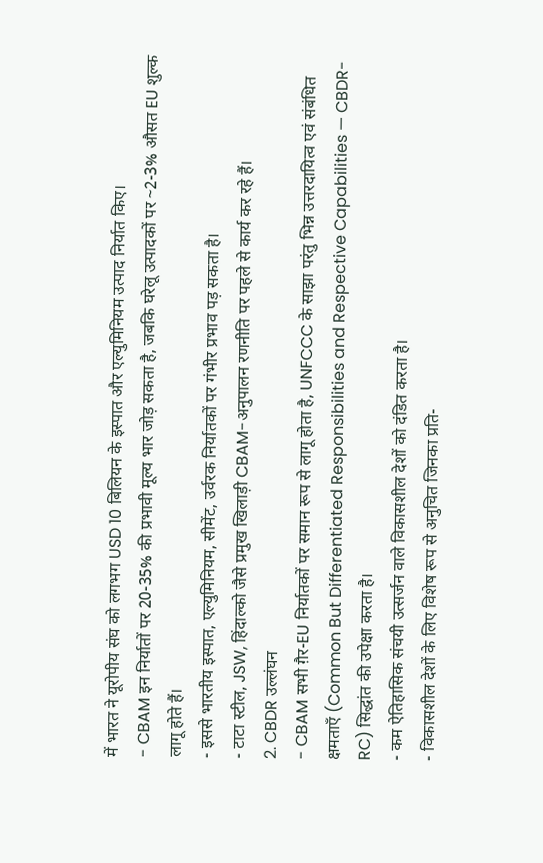में भारत ने यूरोपीय संघ को लगभग USD 10 बिलियन के इस्पात और एल्युमिनियम उत्पाद निर्यात किए।
- CBAM इन निर्यातों पर 20-35% की प्रभावी मूल्य भार जोड़ सकता है, जबकि घरेलू उत्पादकों पर ~2-3% औसत EU शुल्क लागू होते हैं।
- इससे भारतीय इस्पात, एल्युमिनियम, सीमेंट, उर्वरक निर्यातकों पर गंभीर प्रभाव पड़ सकता है।
- टाटा स्टील, JSW, हिंदाल्को जैसे प्रमुख खिलाड़ी CBAM-अनुपालन रणनीति पर पहले से कार्य कर रहे हैं।
2. CBDR उल्लंघन
- CBAM सभी ग़ैर-EU निर्यातकों पर समान रूप से लागू होता है, UNFCCC के साझा परंतु भिन्न उत्तरदायित्व एवं संबंधित क्षमताएँ (Common But Differentiated Responsibilities and Respective Capabilities — CBDR-RC) सिद्धांत की उपेक्षा करता है।
- कम ऐतिहासिक संचयी उत्सर्जन वाले विकासशील देशों को दंडित करता है।
- विकासशील देशों के लिए विशेष रूप से अनुचित जिनका प्रति-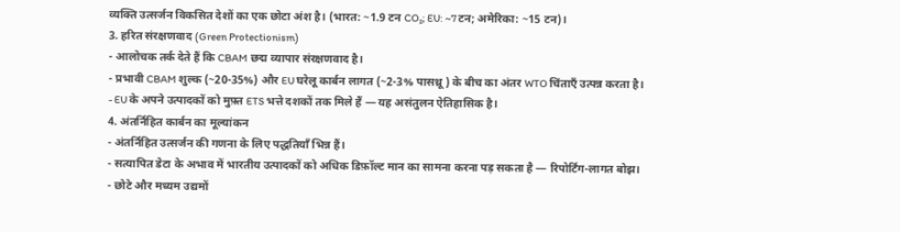व्यक्ति उत्सर्जन विकसित देशों का एक छोटा अंश है। (भारत: ~1.9 टन CO₂; EU: ~7 टन; अमेरिका: ~15 टन)।
3. हरित संरक्षणवाद (Green Protectionism)
- आलोचक तर्क देते हैं कि CBAM छद्म व्यापार संरक्षणवाद है।
- प्रभावी CBAM शुल्क (~20-35%) और EU घरेलू कार्बन लागत (~2-3% पासथ्रू) के बीच का अंतर WTO चिंताएँ उत्पन्न करता है।
- EU के अपने उत्पादकों को मुफ़्त ETS भत्ते दशकों तक मिले हैं — यह असंतुलन ऐतिहासिक है।
4. अंतर्निहित कार्बन का मूल्यांकन
- अंतर्निहित उत्सर्जन की गणना के लिए पद्धतियाँ भिन्न हैं।
- सत्यापित डेटा के अभाव में भारतीय उत्पादकों को अधिक डिफ़ॉल्ट मान का सामना करना पड़ सकता है — रिपोर्टिंग-लागत बोझ।
- छोटे और मध्यम उद्यमों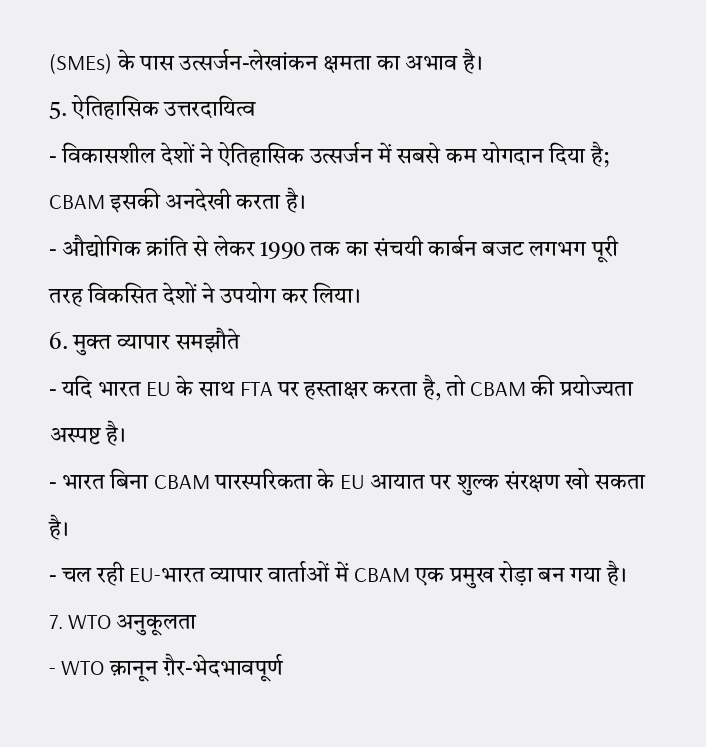(SMEs) के पास उत्सर्जन-लेखांकन क्षमता का अभाव है।
5. ऐतिहासिक उत्तरदायित्व
- विकासशील देशों ने ऐतिहासिक उत्सर्जन में सबसे कम योगदान दिया है; CBAM इसकी अनदेखी करता है।
- औद्योगिक क्रांति से लेकर 1990 तक का संचयी कार्बन बजट लगभग पूरी तरह विकसित देशों ने उपयोग कर लिया।
6. मुक्त व्यापार समझौते
- यदि भारत EU के साथ FTA पर हस्ताक्षर करता है, तो CBAM की प्रयोज्यता अस्पष्ट है।
- भारत बिना CBAM पारस्परिकता के EU आयात पर शुल्क संरक्षण खो सकता है।
- चल रही EU-भारत व्यापार वार्ताओं में CBAM एक प्रमुख रोड़ा बन गया है।
7. WTO अनुकूलता
- WTO क़ानून ग़ैर-भेदभावपूर्ण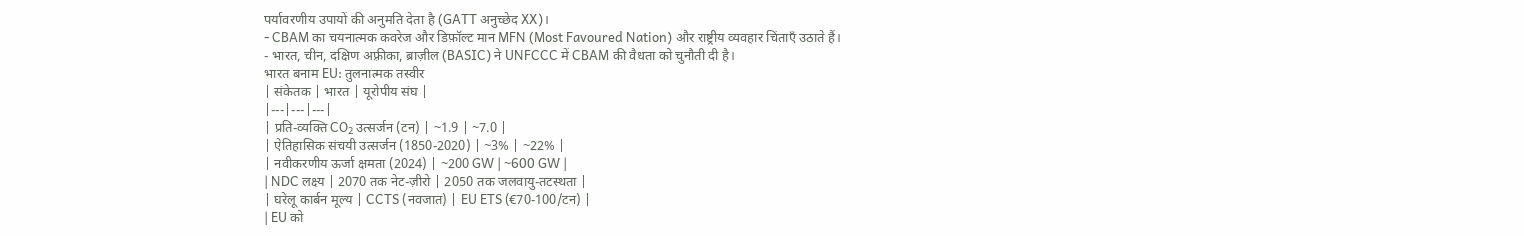पर्यावरणीय उपायों की अनुमति देता है (GATT अनुच्छेद XX)।
- CBAM का चयनात्मक कवरेज और डिफ़ॉल्ट मान MFN (Most Favoured Nation) और राष्ट्रीय व्यवहार चिंताएँ उठाते हैं।
- भारत, चीन, दक्षिण अफ़्रीका, ब्राज़ील (BASIC) ने UNFCCC में CBAM की वैधता को चुनौती दी है।
भारत बनाम EU: तुलनात्मक तस्वीर
| संकेतक | भारत | यूरोपीय संघ |
|---|---|---|
| प्रति-व्यक्ति CO₂ उत्सर्जन (टन) | ~1.9 | ~7.0 |
| ऐतिहासिक संचयी उत्सर्जन (1850-2020) | ~3% | ~22% |
| नवीकरणीय ऊर्जा क्षमता (2024) | ~200 GW | ~600 GW |
| NDC लक्ष्य | 2070 तक नेट-ज़ीरो | 2050 तक जलवायु-तटस्थता |
| घरेलू कार्बन मूल्य | CCTS (नवजात) | EU ETS (€70-100/टन) |
| EU को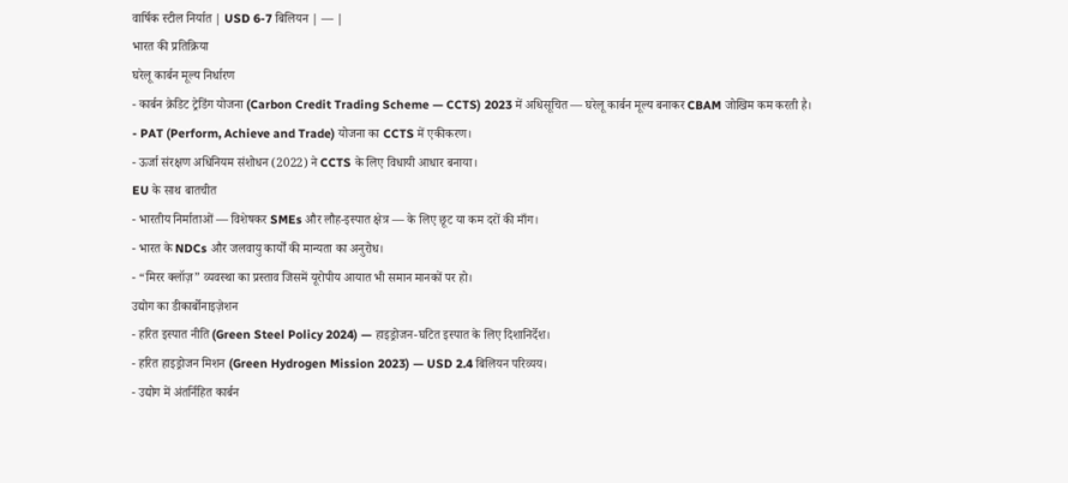वार्षिक स्टील निर्यात | USD 6-7 बिलियन | — |
भारत की प्रतिक्रिया
घरेलू कार्बन मूल्य निर्धारण
- कार्बन क्रेडिट ट्रेडिंग योजना (Carbon Credit Trading Scheme — CCTS) 2023 में अधिसूचित — घरेलू कार्बन मूल्य बनाकर CBAM जोखिम कम करती है।
- PAT (Perform, Achieve and Trade) योजना का CCTS में एकीकरण।
- ऊर्जा संरक्षण अधिनियम संशोधन (2022) ने CCTS के लिए विधायी आधार बनाया।
EU के साथ बातचीत
- भारतीय निर्माताओं — विशेषकर SMEs और लौह-इस्पात क्षेत्र — के लिए छूट या कम दरों की माँग।
- भारत के NDCs और जलवायु कार्यों की मान्यता का अनुरोध।
- “मिरर क्लॉज़” व्यवस्था का प्रस्ताव जिसमें यूरोपीय आयात भी समान मानकों पर हो।
उद्योग का डीकार्बोनाइज़ेशन
- हरित इस्पात नीति (Green Steel Policy 2024) — हाइड्रोजन-घटित इस्पात के लिए दिशानिर्देश।
- हरित हाइड्रोजन मिशन (Green Hydrogen Mission 2023) — USD 2.4 बिलियन परिव्यय।
- उद्योग में अंतर्निहित कार्बन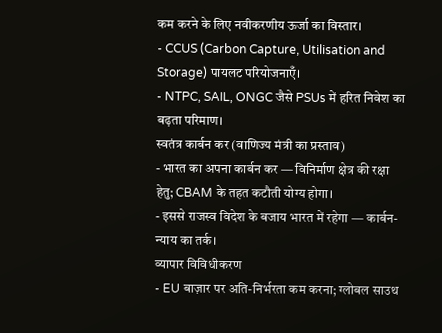कम करने के लिए नवीकरणीय ऊर्जा का विस्तार।
- CCUS (Carbon Capture, Utilisation and Storage) पायलट परियोजनाएँ।
- NTPC, SAIL, ONGC जैसे PSUs में हरित निवेश का बढ़ता परिमाण।
स्वतंत्र कार्बन कर (वाणिज्य मंत्री का प्रस्ताव)
- भारत का अपना कार्बन कर — विनिर्माण क्षेत्र की रक्षा हेतु; CBAM के तहत कटौती योग्य होगा।
- इससे राजस्व विदेश के बजाय भारत में रहेगा — कार्बन-न्याय का तर्क।
व्यापार विविधीकरण
- EU बाज़ार पर अति-निर्भरता कम करना; ग्लोबल साउथ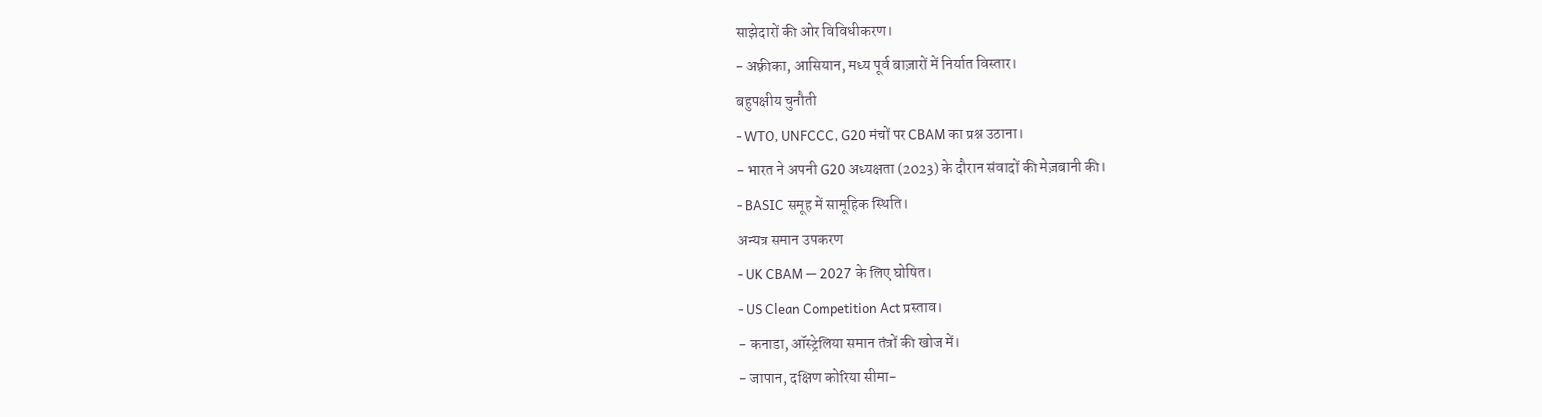साझेदारों की ओर विविधीकरण।
- अफ़्रीका, आसियान, मध्य पूर्व बाज़ारों में निर्यात विस्तार।
बहुपक्षीय चुनौती
- WTO, UNFCCC, G20 मंचों पर CBAM का प्रश्न उठाना।
- भारत ने अपनी G20 अध्यक्षता (2023) के दौरान संवादों की मेज़बानी की।
- BASIC समूह में सामूहिक स्थिति।
अन्यत्र समान उपकरण
- UK CBAM — 2027 के लिए घोषित।
- US Clean Competition Act प्रस्ताव।
- कनाडा, ऑस्ट्रेलिया समान तंत्रों की खोज में।
- जापान, दक्षिण कोरिया सीमा-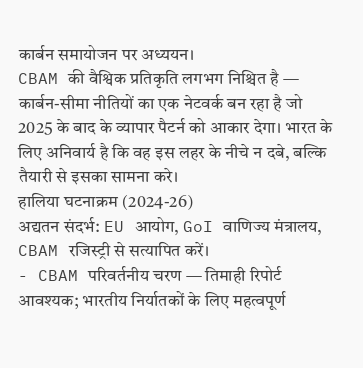कार्बन समायोजन पर अध्ययन।
CBAM की वैश्विक प्रतिकृति लगभग निश्चित है — कार्बन-सीमा नीतियों का एक नेटवर्क बन रहा है जो 2025 के बाद के व्यापार पैटर्न को आकार देगा। भारत के लिए अनिवार्य है कि वह इस लहर के नीचे न दबे, बल्कि तैयारी से इसका सामना करे।
हालिया घटनाक्रम (2024-26)
अद्यतन संदर्भ: EU आयोग, GoI वाणिज्य मंत्रालय, CBAM रजिस्ट्री से सत्यापित करें।
- CBAM परिवर्तनीय चरण — तिमाही रिपोर्ट आवश्यक; भारतीय निर्यातकों के लिए महत्वपूर्ण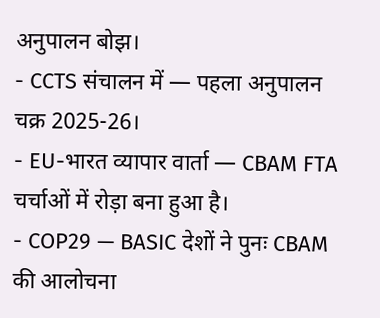अनुपालन बोझ।
- CCTS संचालन में — पहला अनुपालन चक्र 2025-26।
- EU-भारत व्यापार वार्ता — CBAM FTA चर्चाओं में रोड़ा बना हुआ है।
- COP29 — BASIC देशों ने पुनः CBAM की आलोचना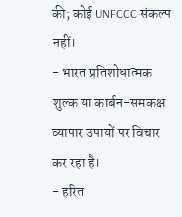की; कोई UNFCCC संकल्प नहीं।
- भारत प्रतिशोधात्मक शुल्क या कार्बन-समकक्ष व्यापार उपायों पर विचार कर रहा है।
- हरित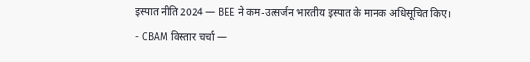इस्पात नीति 2024 — BEE ने कम-उत्सर्जन भारतीय इस्पात के मानक अधिसूचित किए।
- CBAM विस्तार चर्चा —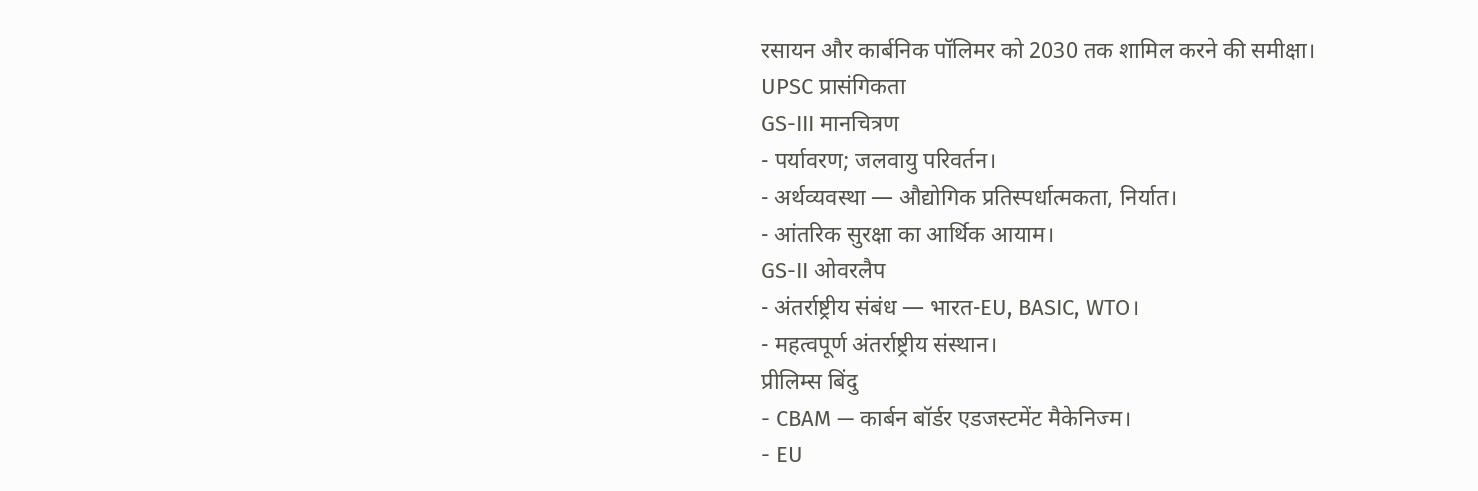रसायन और कार्बनिक पॉलिमर को 2030 तक शामिल करने की समीक्षा।
UPSC प्रासंगिकता
GS-III मानचित्रण
- पर्यावरण; जलवायु परिवर्तन।
- अर्थव्यवस्था — औद्योगिक प्रतिस्पर्धात्मकता, निर्यात।
- आंतरिक सुरक्षा का आर्थिक आयाम।
GS-II ओवरलैप
- अंतर्राष्ट्रीय संबंध — भारत-EU, BASIC, WTO।
- महत्वपूर्ण अंतर्राष्ट्रीय संस्थान।
प्रीलिम्स बिंदु
- CBAM — कार्बन बॉर्डर एडजस्टमेंट मैकेनिज्म।
- EU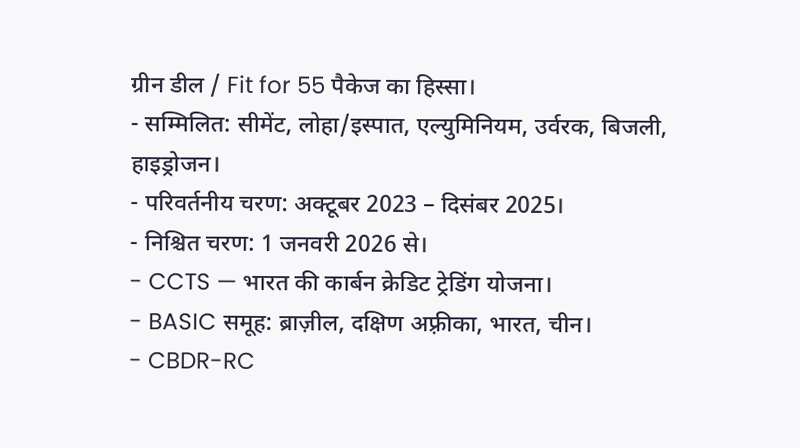ग्रीन डील / Fit for 55 पैकेज का हिस्सा।
- सम्मिलित: सीमेंट, लोहा/इस्पात, एल्युमिनियम, उर्वरक, बिजली, हाइड्रोजन।
- परिवर्तनीय चरण: अक्टूबर 2023 – दिसंबर 2025।
- निश्चित चरण: 1 जनवरी 2026 से।
- CCTS — भारत की कार्बन क्रेडिट ट्रेडिंग योजना।
- BASIC समूह: ब्राज़ील, दक्षिण अफ़्रीका, भारत, चीन।
- CBDR-RC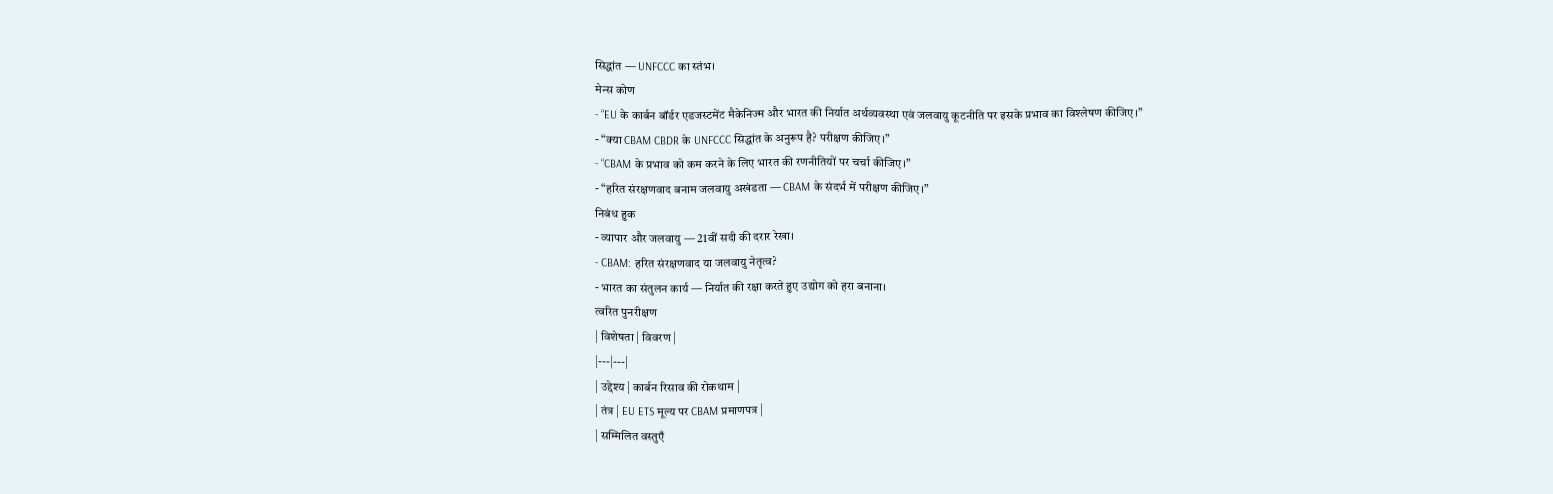सिद्धांत — UNFCCC का स्तंभ।
मेन्स कोण
- “EU के कार्बन बॉर्डर एडजस्टमेंट मैकेनिज्म और भारत की निर्यात अर्थव्यवस्था एवं जलवायु कूटनीति पर इसके प्रभाव का विश्लेषण कीजिए।”
- “क्या CBAM CBDR के UNFCCC सिद्धांत के अनुरूप है? परीक्षण कीजिए।”
- “CBAM के प्रभाव को कम करने के लिए भारत की रणनीतियों पर चर्चा कीजिए।”
- “हरित संरक्षणवाद बनाम जलवायु अखंडता — CBAM के संदर्भ में परीक्षण कीजिए।”
निबंध हुक
- व्यापार और जलवायु — 21वीं सदी की दरार रेखा।
- CBAM: हरित संरक्षणवाद या जलवायु नेतृत्व?
- भारत का संतुलन कार्य — निर्यात की रक्षा करते हुए उद्योग को हरा बनाना।
त्वरित पुनरीक्षण
| विशेषता | विवरण |
|---|---|
| उद्देश्य | कार्बन रिसाव की रोकथाम |
| तंत्र | EU ETS मूल्य पर CBAM प्रमाणपत्र |
| सम्मिलित वस्तुएँ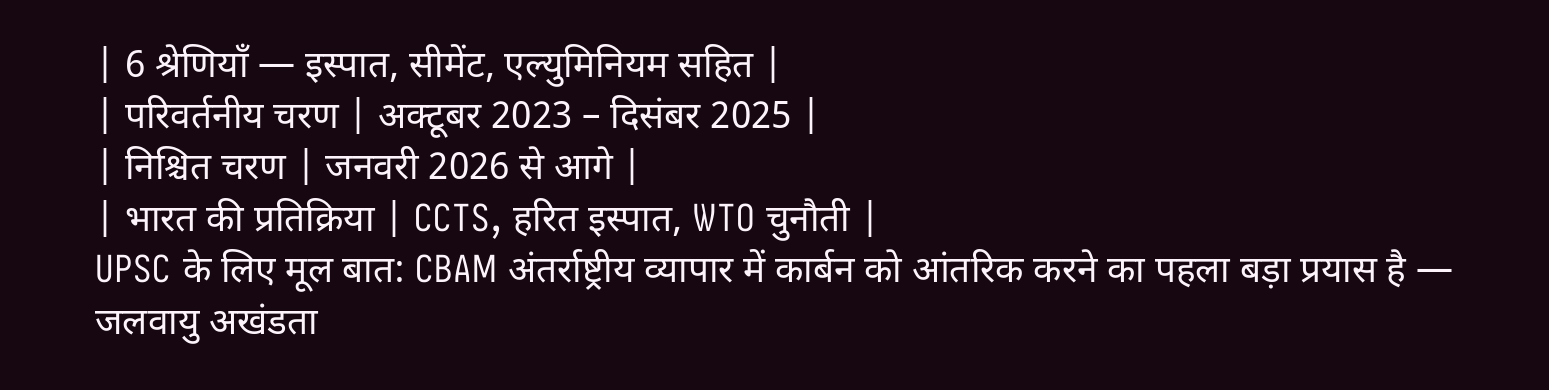| 6 श्रेणियाँ — इस्पात, सीमेंट, एल्युमिनियम सहित |
| परिवर्तनीय चरण | अक्टूबर 2023 – दिसंबर 2025 |
| निश्चित चरण | जनवरी 2026 से आगे |
| भारत की प्रतिक्रिया | CCTS, हरित इस्पात, WTO चुनौती |
UPSC के लिए मूल बात: CBAM अंतर्राष्ट्रीय व्यापार में कार्बन को आंतरिक करने का पहला बड़ा प्रयास है — जलवायु अखंडता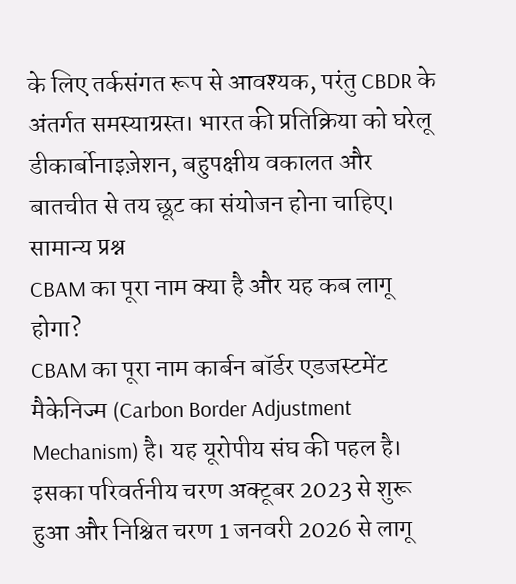के लिए तर्कसंगत रूप से आवश्यक, परंतु CBDR के अंतर्गत समस्याग्रस्त। भारत की प्रतिक्रिया को घरेलू डीकार्बोनाइज़ेशन, बहुपक्षीय वकालत और बातचीत से तय छूट का संयोजन होना चाहिए।
सामान्य प्रश्न
CBAM का पूरा नाम क्या है और यह कब लागू होगा?
CBAM का पूरा नाम कार्बन बॉर्डर एडजस्टमेंट मैकेनिज्म (Carbon Border Adjustment Mechanism) है। यह यूरोपीय संघ की पहल है। इसका परिवर्तनीय चरण अक्टूबर 2023 से शुरू हुआ और निश्चित चरण 1 जनवरी 2026 से लागू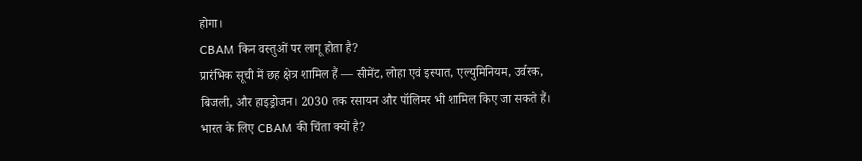होगा।
CBAM किन वस्तुओं पर लागू होता है?
प्रारंभिक सूची में छह क्षेत्र शामिल हैं — सीमेंट, लोहा एवं इस्पात, एल्युमिनियम, उर्वरक, बिजली, और हाइड्रोजन। 2030 तक रसायन और पॉलिमर भी शामिल किए जा सकते हैं।
भारत के लिए CBAM की चिंता क्यों है?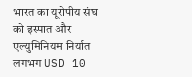भारत का यूरोपीय संघ को इस्पात और एल्युमिनियम निर्यात लगभग USD 10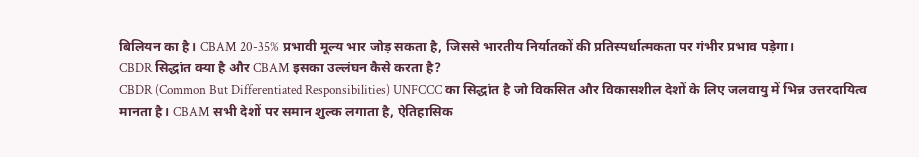बिलियन का है। CBAM 20-35% प्रभावी मूल्य भार जोड़ सकता है, जिससे भारतीय निर्यातकों की प्रतिस्पर्धात्मकता पर गंभीर प्रभाव पड़ेगा।
CBDR सिद्धांत क्या है और CBAM इसका उल्लंघन कैसे करता है?
CBDR (Common But Differentiated Responsibilities) UNFCCC का सिद्धांत है जो विकसित और विकासशील देशों के लिए जलवायु में भिन्न उत्तरदायित्व मानता है। CBAM सभी देशों पर समान शुल्क लगाता है, ऐतिहासिक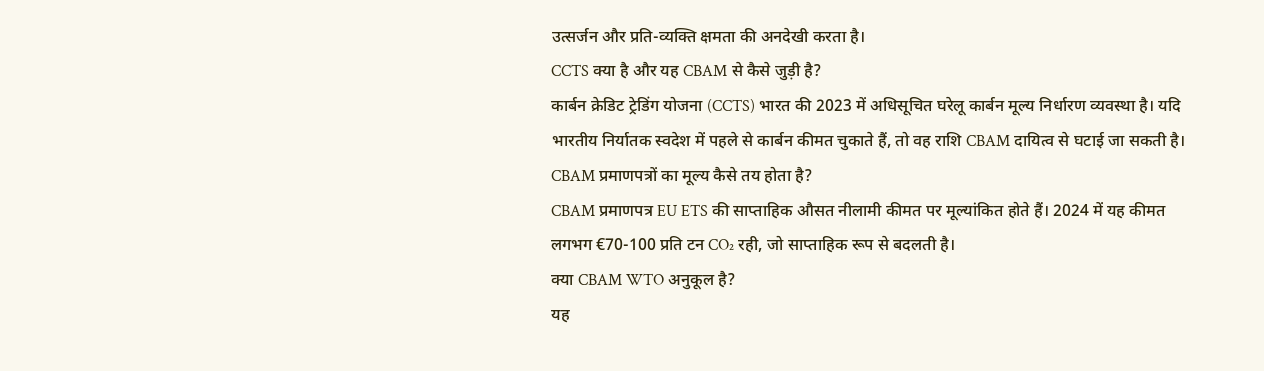उत्सर्जन और प्रति-व्यक्ति क्षमता की अनदेखी करता है।
CCTS क्या है और यह CBAM से कैसे जुड़ी है?
कार्बन क्रेडिट ट्रेडिंग योजना (CCTS) भारत की 2023 में अधिसूचित घरेलू कार्बन मूल्य निर्धारण व्यवस्था है। यदि भारतीय निर्यातक स्वदेश में पहले से कार्बन कीमत चुकाते हैं, तो वह राशि CBAM दायित्व से घटाई जा सकती है।
CBAM प्रमाणपत्रों का मूल्य कैसे तय होता है?
CBAM प्रमाणपत्र EU ETS की साप्ताहिक औसत नीलामी कीमत पर मूल्यांकित होते हैं। 2024 में यह कीमत लगभग €70-100 प्रति टन CO₂ रही, जो साप्ताहिक रूप से बदलती है।
क्या CBAM WTO अनुकूल है?
यह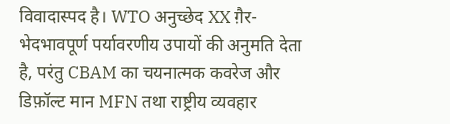विवादास्पद है। WTO अनुच्छेद XX ग़ैर-भेदभावपूर्ण पर्यावरणीय उपायों की अनुमति देता है, परंतु CBAM का चयनात्मक कवरेज और डिफ़ॉल्ट मान MFN तथा राष्ट्रीय व्यवहार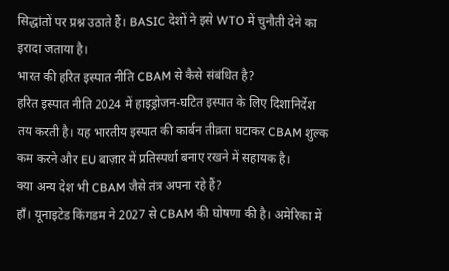सिद्धांतों पर प्रश्न उठाते हैं। BASIC देशों ने इसे WTO में चुनौती देने का इरादा जताया है।
भारत की हरित इस्पात नीति CBAM से कैसे संबंधित है?
हरित इस्पात नीति 2024 में हाइड्रोजन-घटित इस्पात के लिए दिशानिर्देश तय करती है। यह भारतीय इस्पात की कार्बन तीव्रता घटाकर CBAM शुल्क कम करने और EU बाज़ार में प्रतिस्पर्धा बनाए रखने में सहायक है।
क्या अन्य देश भी CBAM जैसे तंत्र अपना रहे हैं?
हाँ। यूनाइटेड किंगडम ने 2027 से CBAM की घोषणा की है। अमेरिका में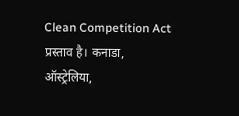Clean Competition Act प्रस्ताव है। कनाडा, ऑस्ट्रेलिया,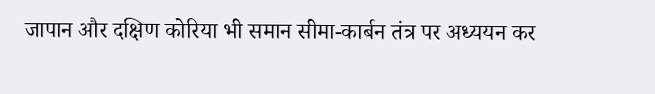जापान और दक्षिण कोरिया भी समान सीमा-कार्बन तंत्र पर अध्ययन कर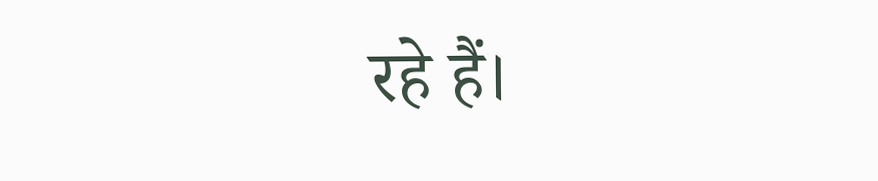रहे हैं।